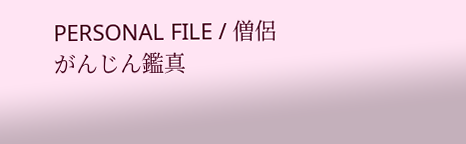PERSONAL FILE / 僧侶
がんじん鑑真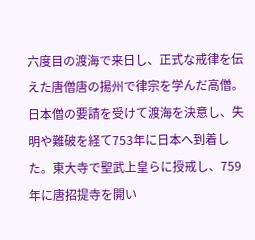六度目の渡海で来日し、正式な戒律を伝えた唐僧唐の揚州で律宗を学んだ高僧。日本僧の要請を受けて渡海を決意し、失明や難破を経て753年に日本へ到着した。東大寺で聖武上皇らに授戒し、759年に唐招提寺を開い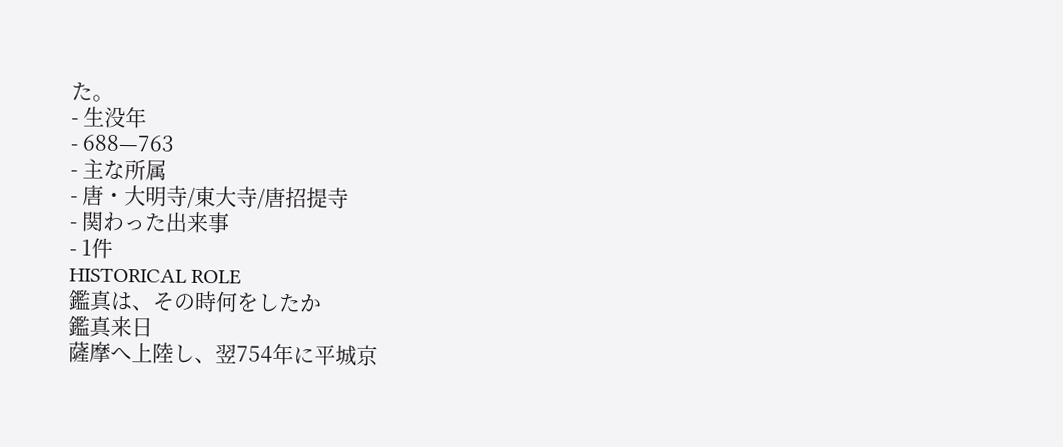た。
- 生没年
- 688—763
- 主な所属
- 唐・大明寺/東大寺/唐招提寺
- 関わった出来事
- 1件
HISTORICAL ROLE
鑑真は、その時何をしたか
鑑真来日
薩摩へ上陸し、翌754年に平城京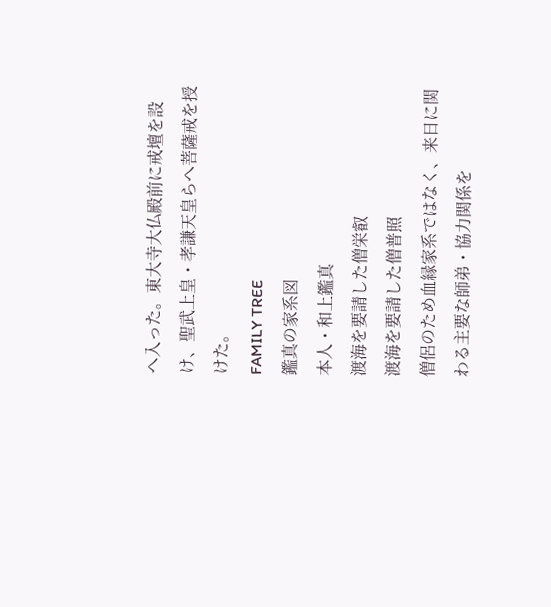へ入った。東大寺大仏殿前に戒壇を設け、聖武上皇・孝謙天皇らへ菩薩戒を授けた。
FAMILY TREE
鑑真の家系図
本人・和上鑑真
渡海を要請した僧栄叡
渡海を要請した僧普照
僧侶のため血縁家系ではなく、来日に関わる主要な師弟・協力関係を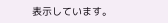表示しています。